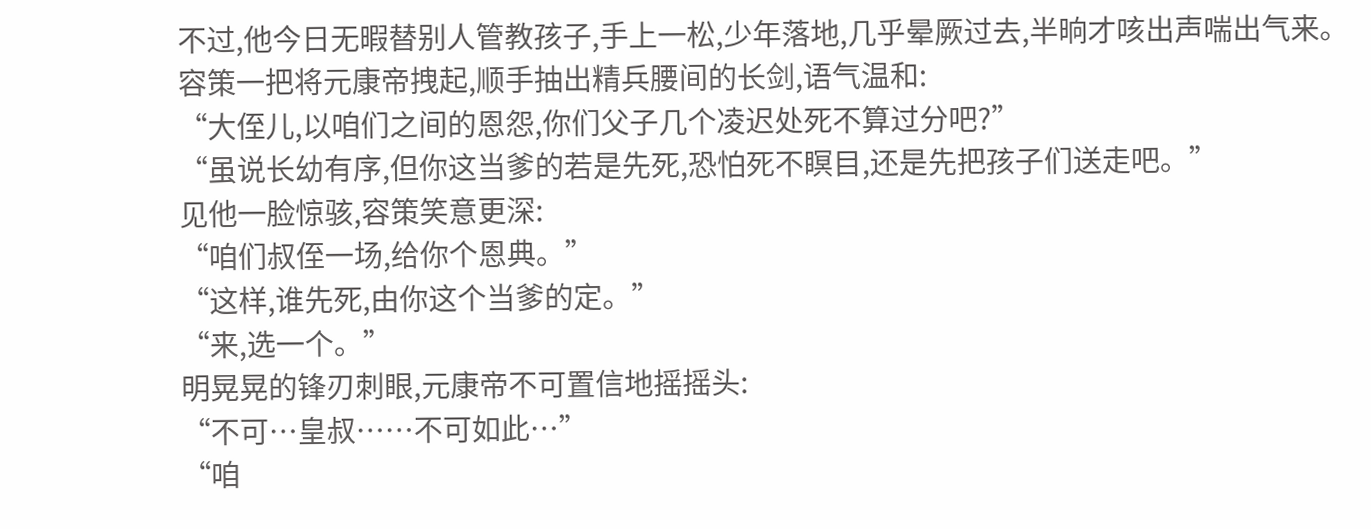不过,他今日无暇替别人管教孩子,手上一松,少年落地,几乎晕厥过去,半晌才咳出声喘出气来。
容策一把将元康帝拽起,顺手抽出精兵腰间的长剑,语气温和:
“大侄儿,以咱们之间的恩怨,你们父子几个凌迟处死不算过分吧?”
“虽说长幼有序,但你这当爹的若是先死,恐怕死不瞑目,还是先把孩子们送走吧。”
见他一脸惊骇,容策笑意更深:
“咱们叔侄一场,给你个恩典。”
“这样,谁先死,由你这个当爹的定。”
“来,选一个。”
明晃晃的锋刃刺眼,元康帝不可置信地摇摇头:
“不可…皇叔……不可如此…”
“咱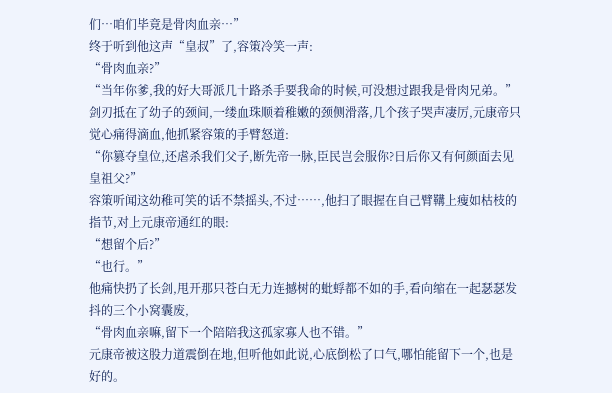们…咱们毕竟是骨肉血亲…”
终于听到他这声“皇叔”了,容策冷笑一声:
“骨肉血亲?”
“当年你爹,我的好大哥派几十路杀手要我命的时候,可没想过跟我是骨肉兄弟。”
剑刃抵在了幼子的颈间,一缕血珠顺着稚嫩的颈侧滑落,几个孩子哭声凄厉,元康帝只觉心痛得滴血,他抓紧容策的手臂怒道:
“你篡夺皇位,还虐杀我们父子,断先帝一脉,臣民岂会服你?日后你又有何颜面去见皇祖父?”
容策听闻这幼稚可笑的话不禁摇头,不过……,他扫了眼握在自己臂鞲上瘦如枯枝的指节,对上元康帝通红的眼:
“想留个后?”
“也行。”
他痛快扔了长剑,甩开那只苍白无力连撼树的蚍蜉都不如的手,看向缩在一起瑟瑟发抖的三个小窝囊废,
“骨肉血亲嘛,留下一个陪陪我这孤家寡人也不错。”
元康帝被这股力道震倒在地,但听他如此说,心底倒松了口气,哪怕能留下一个,也是好的。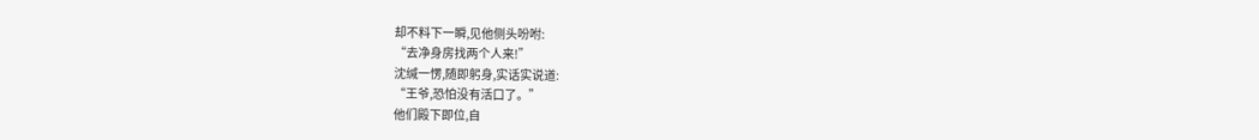却不料下一瞬,见他侧头吩咐:
“去净身房找两个人来!”
沈缄一愣,随即躬身,实话实说道:
“王爷,恐怕没有活口了。”
他们殿下即位,自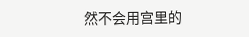然不会用宫里的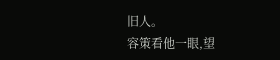旧人。
容策看他一眼,望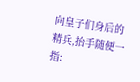向皇子们身后的精兵,抬手随便一指: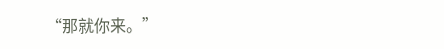“那就你来。”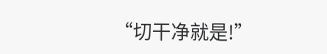“切干净就是!”